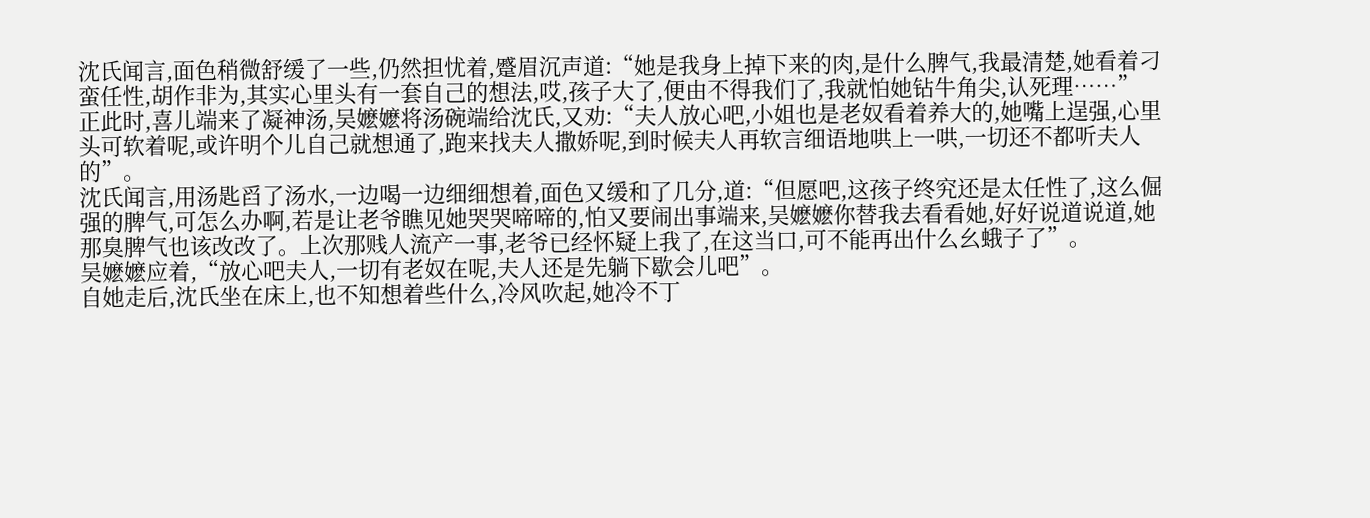沈氏闻言,面色稍微舒缓了一些,仍然担忧着,蹙眉沉声道:“她是我身上掉下来的肉,是什么脾气,我最清楚,她看着刁蛮任性,胡作非为,其实心里头有一套自己的想法,哎,孩子大了,便由不得我们了,我就怕她钻牛角尖,认死理……”
正此时,喜儿端来了凝神汤,吴嬷嬷将汤碗端给沈氏,又劝:“夫人放心吧,小姐也是老奴看着养大的,她嘴上逞强,心里头可软着呢,或许明个儿自己就想通了,跑来找夫人撒娇呢,到时候夫人再软言细语地哄上一哄,一切还不都听夫人的”。
沈氏闻言,用汤匙舀了汤水,一边喝一边细细想着,面色又缓和了几分,道:“但愿吧,这孩子终究还是太任性了,这么倔强的脾气,可怎么办啊,若是让老爷瞧见她哭哭啼啼的,怕又要闹出事端来,吴嬷嬷你替我去看看她,好好说道说道,她那臭脾气也该改改了。上次那贱人流产一事,老爷已经怀疑上我了,在这当口,可不能再出什么幺蛾子了”。
吴嬷嬷应着,“放心吧夫人,一切有老奴在呢,夫人还是先躺下歇会儿吧”。
自她走后,沈氏坐在床上,也不知想着些什么,冷风吹起,她冷不丁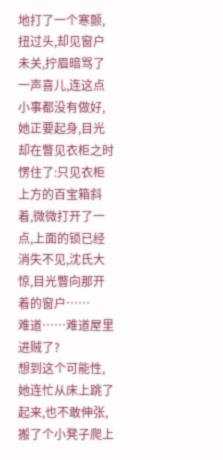地打了一个寒颤,扭过头,却见窗户未关,拧眉暗骂了一声喜儿,连这点小事都没有做好,她正要起身,目光却在瞥见衣柜之时愣住了:只见衣柜上方的百宝箱斜着,微微打开了一点,上面的锁已经消失不见,沈氏大惊,目光瞥向那开着的窗户……
难道……难道屋里进贼了?
想到这个可能性,她连忙从床上跳了起来,也不敢伸张,搬了个小凳子爬上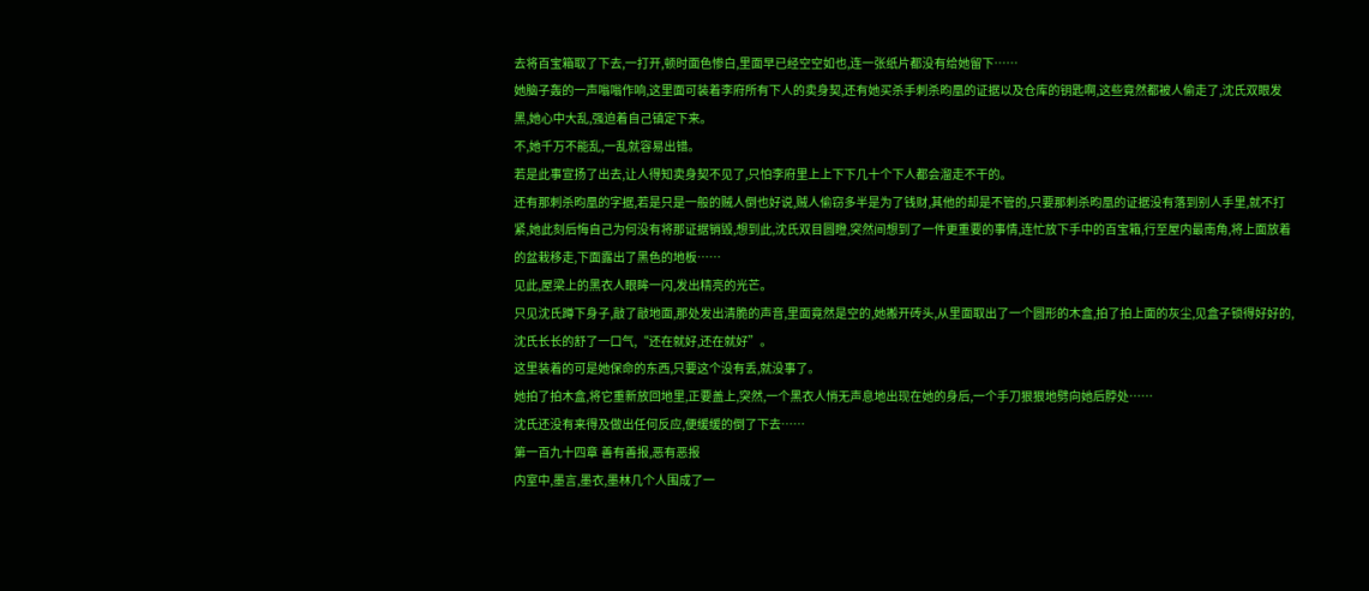去将百宝箱取了下去,一打开,顿时面色惨白,里面早已经空空如也,连一张纸片都没有给她留下……
她脑子轰的一声嗡嗡作响,这里面可装着李府所有下人的卖身契,还有她买杀手刺杀昀凰的证据以及仓库的钥匙啊,这些竟然都被人偷走了,沈氏双眼发黑,她心中大乱,强迫着自己镇定下来。
不,她千万不能乱,一乱就容易出错。
若是此事宣扬了出去,让人得知卖身契不见了,只怕李府里上上下下几十个下人都会溜走不干的。
还有那刺杀昀凰的字据,若是只是一般的贼人倒也好说,贼人偷窃多半是为了钱财,其他的却是不管的,只要那刺杀昀凰的证据没有落到别人手里,就不打紧,她此刻后悔自己为何没有将那证据销毁,想到此,沈氏双目圆瞪,突然间想到了一件更重要的事情,连忙放下手中的百宝箱,行至屋内最南角,将上面放着的盆栽移走,下面露出了黑色的地板……
见此,屋梁上的黑衣人眼眸一闪,发出精亮的光芒。
只见沈氏蹲下身子,敲了敲地面,那处发出清脆的声音,里面竟然是空的,她搬开砖头,从里面取出了一个圆形的木盒,拍了拍上面的灰尘,见盒子锁得好好的,沈氏长长的舒了一口气,“还在就好,还在就好”。
这里装着的可是她保命的东西,只要这个没有丢,就没事了。
她拍了拍木盒,将它重新放回地里,正要盖上,突然,一个黑衣人悄无声息地出现在她的身后,一个手刀狠狠地劈向她后脖处……
沈氏还没有来得及做出任何反应,便缓缓的倒了下去……
第一百九十四章 善有善报,恶有恶报
内室中,墨言,墨衣,墨林几个人围成了一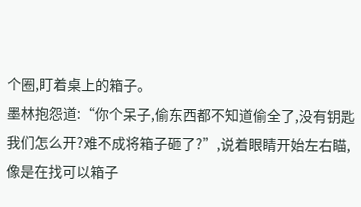个圈,盯着桌上的箱子。
墨林抱怨道:“你个呆子,偷东西都不知道偷全了,没有钥匙我们怎么开?难不成将箱子砸了?”,说着眼睛开始左右瞄,像是在找可以箱子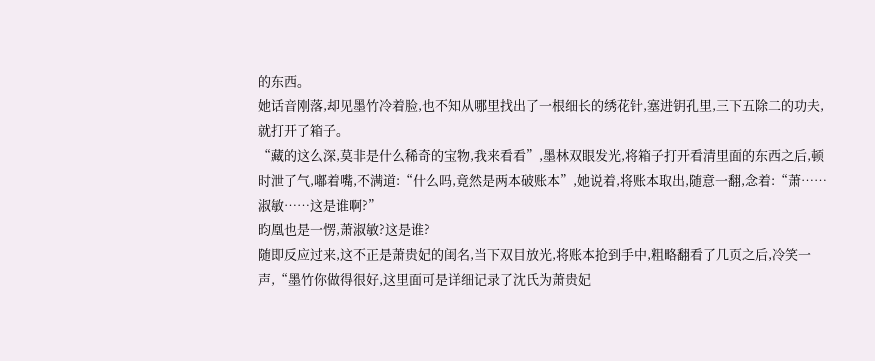的东西。
她话音刚落,却见墨竹冷着脸,也不知从哪里找出了一根细长的绣花针,塞进钥孔里,三下五除二的功夫,就打开了箱子。
“藏的这么深,莫非是什么稀奇的宝物,我来看看”,墨林双眼发光,将箱子打开看清里面的东西之后,顿时泄了气,嘟着嘴,不满道:“什么吗,竟然是两本破账本”,她说着,将账本取出,随意一翻,念着:“萧……淑敏……这是谁啊?”
昀凰也是一愣,萧淑敏?这是谁?
随即反应过来,这不正是萧贵妃的闺名,当下双目放光,将账本抢到手中,粗略翻看了几页之后,冷笑一声,“墨竹你做得很好,这里面可是详细记录了沈氏为萧贵妃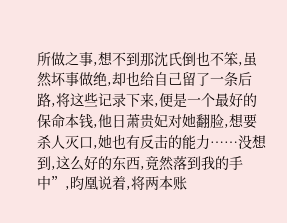所做之事,想不到那沈氏倒也不笨,虽然坏事做绝,却也给自己留了一条后路,将这些记录下来,便是一个最好的保命本钱,他日萧贵妃对她翻脸,想要杀人灭口,她也有反击的能力……没想到,这么好的东西,竟然落到我的手中”,昀凰说着,将两本账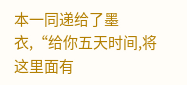本一同递给了墨衣,“给你五天时间,将这里面有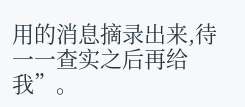用的消息摘录出来,待一一查实之后再给我”。